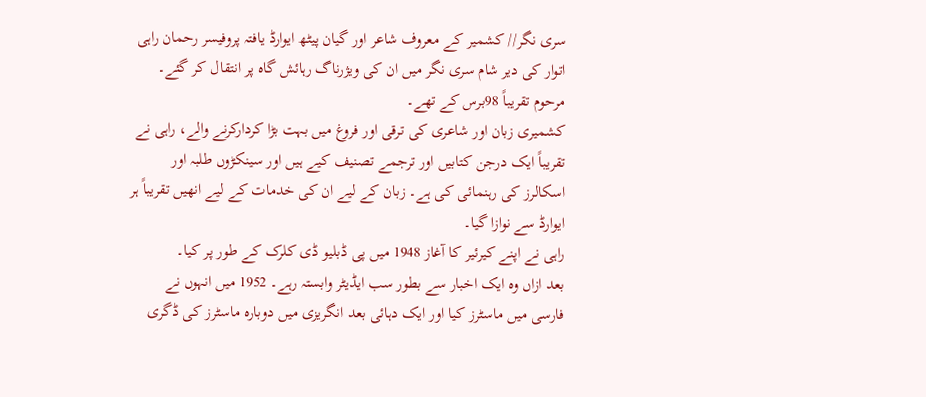سری نگر// کشمیر کے معروف شاعر اور گیان پیٹھ ایوارڈ یافتہ پروفیسر رحمان راہی اتوار کی دیر شام سری نگر میں ان کی ویژرناگ رہائش گاہ پر انتقال کر گئے۔ مرحوم تقریباً 98برس کے تھے۔
کشمیری زبان اور شاعری کی ترقی اور فروغ میں بہت بڑا کردارکرنے والے، راہی نے تقریباً ایک درجن کتابیں اور ترجمے تصنیف کیے ہیں اور سینکڑوں طلبہ اور اسکالرز کی رہنمائی کی ہے۔ زبان کے لیے ان کی خدمات کے لیے انھیں تقریباً ہر ایوارڈ سے نوازا گیا۔
راہی نے اپنے کیرئیر کا آغاز 1948 میں پی ڈبلیو ڈی کلرک کے طور پر کیا۔
بعد ازاں وہ ایک اخبار سے بطور سب ایڈیٹر وابستہ رہے۔ 1952 میں انہوں نے فارسی میں ماسٹرز کیا اور ایک دہائی بعد انگریزی میں دوبارہ ماسٹرز کی ڈگری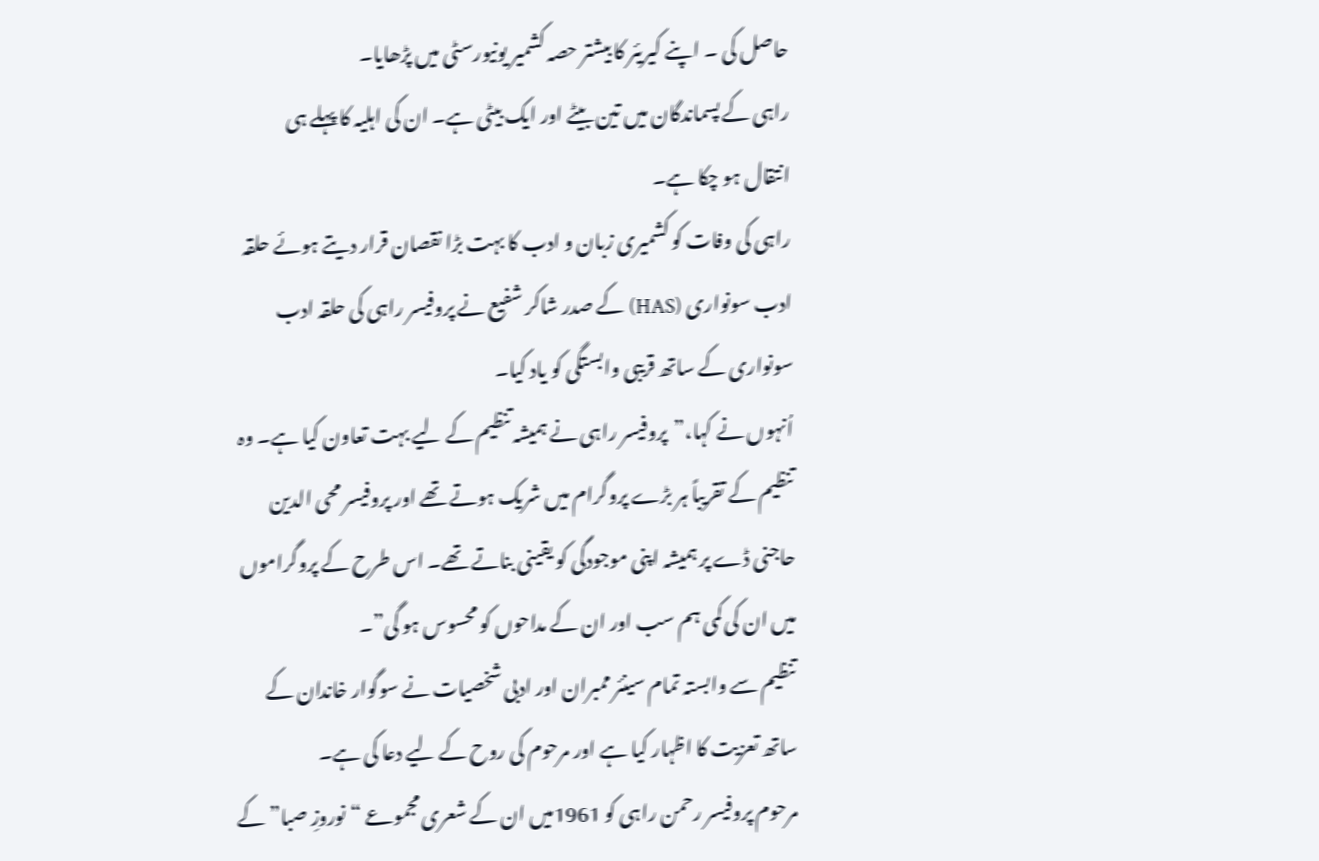حاصل کی ۔ اپنے کیریئر کا بیشتر حصہ کشمیر یونیورسٹی میں پڑھایا۔
راہی کے پسماندگان میں تین بیٹے اور ایک بیٹی ہے۔ ان کی اہلیہ کا پہلے ہی انتقال ہو چکا ہے۔
راہی کی وفات کو کشمیری زبان و ادب کا بہت بڑا نقصان قرار دیتے ہوئے حلقہ ادب سونواری (HAS) کے صدر شاکر شفیع نے پروفیسر راہی کی حلقہ ادب سونواری کے ساتھ قریبی وابستگی کو یاد کیا۔
اُنہوں نے کہا،”پروفیسر راہی نے ہمیشہ تنظیم کے لیے بہت تعاون کیا ہے۔ وہ تنظیم کے تقریباً ہر بڑے پروگرام میں شریک ہوتے تھے اور پروفیسر محی الدین حاجنی ڈے پر ہمیشہ اپنی موجودگی کو یقینی بناتے تھے۔ اس طرح کے پروگراموں میں ان کی کمی ہم سب اور ان کے مداحوں کو محسوس ہو گی”۔
تنظیم سے وابستہ تمام سینئر ممبران اور ادبی شخصیات نے سوگوار خاندان کے ساتھ تعزیت کا اظہار کیا ہے اور مرحوم کی روح کے لیے دعا کی ہے۔
مرحوم پروفیسر رحمن راہی کو 1961میں ان کے شعری مجموعے “نوروزِ صبا” کے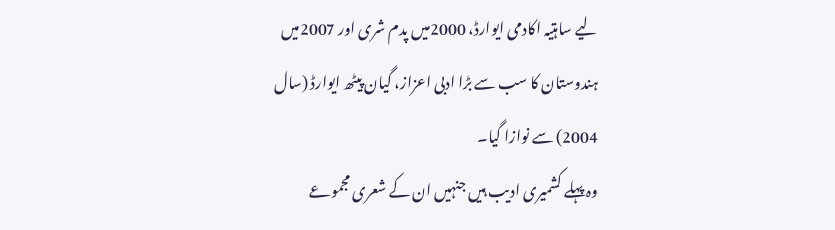لیے ساہتیہ اکادمی ایوارڈ، 2000میں پدم شری اور 2007میں ہندوستان کا سب سے بڑا ادبی اعزاز، گیان پیٹھ ایوارڈ (سال 2004) سے نوازا گیا۔
وہ پہلے کشمیری ادیب ہیں جنہیں ان کے شعری مجموعے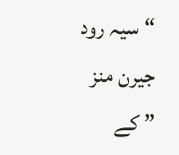“سیہ رود جیرن منز ” کے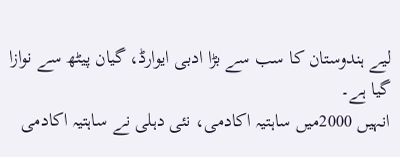لیے ہندوستان کا سب سے بڑا ادبی ایوارڈ، گیان پیٹھ سے نوازا گیا ہے۔
انہیں 2000میں ساہتیہ اکادمی، نئی دہلی نے ساہتیہ اکادمی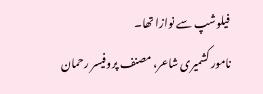فیلوشپ سے نوازا تھا۔
نامور کشمیری شاعر، مصنف پروفیسر رحمان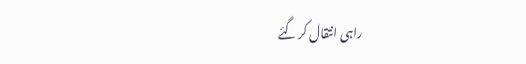راہی انتقال کر گئے